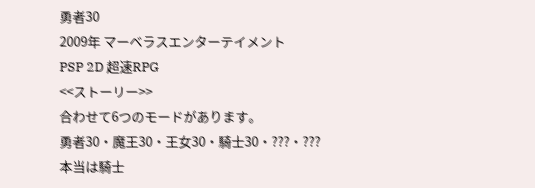勇者30
2009年 マーベラスエンターテイメント
PSP 2D 超速RPG
<<ストーリー>>
合わせて6つのモードがあります。
勇者30・魔王30・王女30・騎士30・???・???
本当は騎士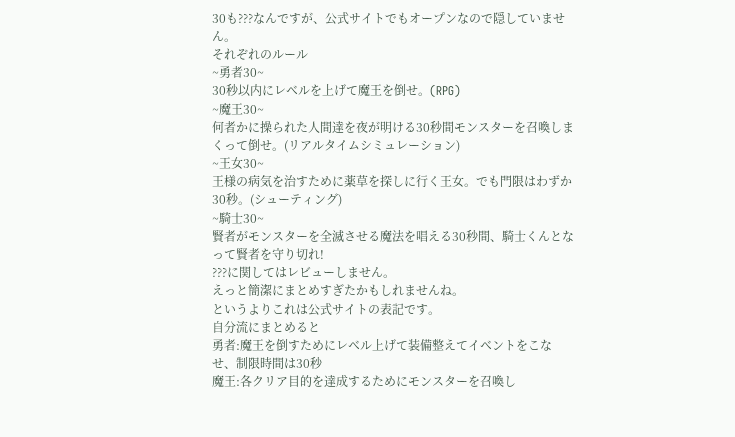30も???なんですが、公式サイトでもオープンなので隠していません。
それぞれのルール
~勇者30~
30秒以内にレベルを上げて魔王を倒せ。(RPG)
~魔王30~
何者かに操られた人間達を夜が明ける30秒間モンスターを召喚しまくって倒せ。(リアルタイムシミュレーション)
~王女30~
王様の病気を治すために薬草を探しに行く王女。でも門限はわずか30秒。(シューティング)
~騎士30~
賢者がモンスターを全滅させる魔法を唱える30秒間、騎士くんとなって賢者を守り切れ!
???に関してはレビューしません。
えっと簡潔にまとめすぎたかもしれませんね。
というよりこれは公式サイトの表記です。
自分流にまとめると
勇者:魔王を倒すためにレベル上げて装備整えてイベントをこなせ、制限時間は30秒
魔王:各クリア目的を達成するためにモンスターを召喚し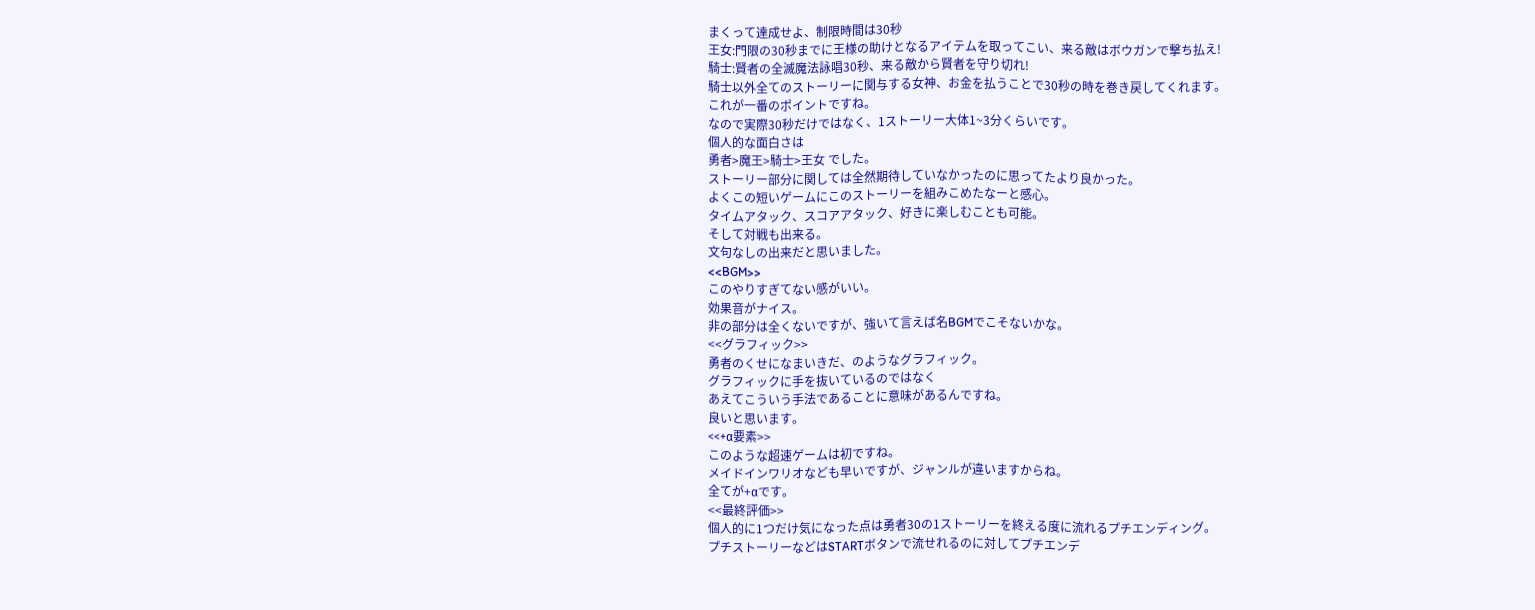まくって達成せよ、制限時間は30秒
王女:門限の30秒までに王様の助けとなるアイテムを取ってこい、来る敵はボウガンで撃ち払え!
騎士:賢者の全滅魔法詠唱30秒、来る敵から賢者を守り切れ!
騎士以外全てのストーリーに関与する女神、お金を払うことで30秒の時を巻き戻してくれます。
これが一番のポイントですね。
なので実際30秒だけではなく、1ストーリー大体1~3分くらいです。
個人的な面白さは
勇者>魔王>騎士>王女 でした。
ストーリー部分に関しては全然期待していなかったのに思ってたより良かった。
よくこの短いゲームにこのストーリーを組みこめたなーと感心。
タイムアタック、スコアアタック、好きに楽しむことも可能。
そして対戦も出来る。
文句なしの出来だと思いました。
<<BGM>>
このやりすぎてない感がいい。
効果音がナイス。
非の部分は全くないですが、強いて言えば名BGMでこそないかな。
<<グラフィック>>
勇者のくせになまいきだ、のようなグラフィック。
グラフィックに手を抜いているのではなく
あえてこういう手法であることに意味があるんですね。
良いと思います。
<<+α要素>>
このような超速ゲームは初ですね。
メイドインワリオなども早いですが、ジャンルが違いますからね。
全てが+αです。
<<最終評価>>
個人的に1つだけ気になった点は勇者30の1ストーリーを終える度に流れるプチエンディング。
プチストーリーなどはSTARTボタンで流せれるのに対してプチエンデ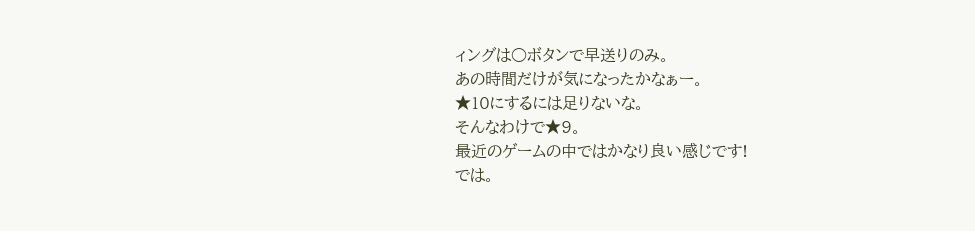ィングは○ボタンで早送りのみ。
あの時間だけが気になったかなぁー。
★10にするには足りないな。
そんなわけで★9。
最近のゲームの中ではかなり良い感じです!
では。